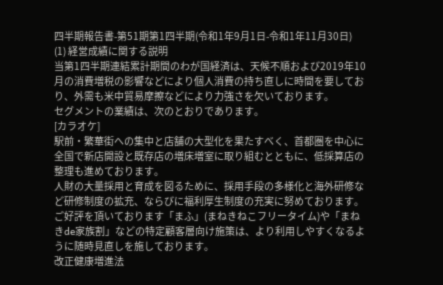四半期報告書-第51期第1四半期(令和1年9月1日-令和1年11月30日)
(1) 経営成績に関する説明
当第1四半期連結累計期間のわが国経済は、天候不順および2019年10月の消費増税の影響などにより個人消費の持ち直しに時間を要しており、外需も米中貿易摩擦などにより力強さを欠いております。
セグメントの業績は、次のとおりであります。
[カラオケ]
駅前・繁華街への集中と店舗の大型化を果たすべく、首都圏を中心に全国で新店開設と既存店の増床増室に取り組むとともに、低採算店の整理も進めております。
人財の大量採用と育成を図るために、採用手段の多様化と海外研修など研修制度の拡充、ならびに福利厚生制度の充実に努めております。
ご好評を頂いております「まふ」(まねきねこフリータイム)や「まねきde家族割」などの特定顧客層向け施策は、より利用しやすくなるように随時見直しを施しております。
改正健康増進法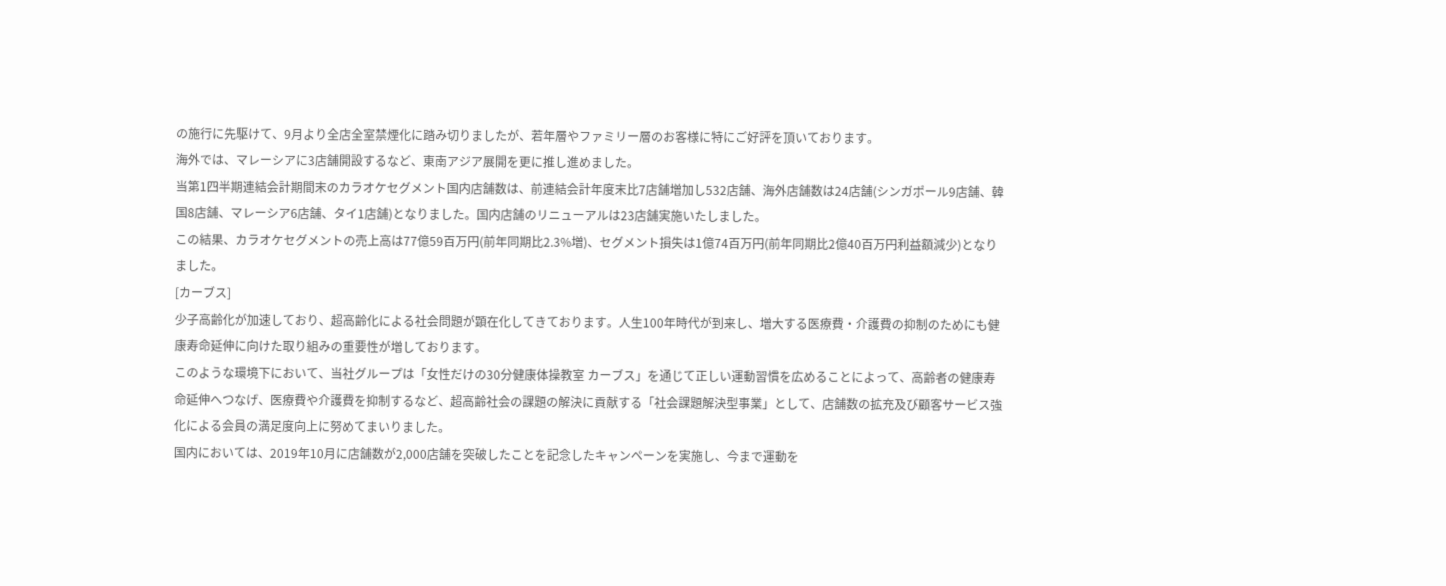の施行に先駆けて、9月より全店全室禁煙化に踏み切りましたが、若年層やファミリー層のお客様に特にご好評を頂いております。
海外では、マレーシアに3店舗開設するなど、東南アジア展開を更に推し進めました。
当第1四半期連結会計期間末のカラオケセグメント国内店舗数は、前連結会計年度末比7店舗増加し532店舗、海外店舗数は24店舗(シンガポール9店舗、韓国8店舗、マレーシア6店舗、タイ1店舗)となりました。国内店舗のリニューアルは23店舗実施いたしました。
この結果、カラオケセグメントの売上高は77億59百万円(前年同期比2.3%増)、セグメント損失は1億74百万円(前年同期比2億40百万円利益額減少)となりました。
[カーブス]
少子高齢化が加速しており、超高齢化による社会問題が顕在化してきております。人生100年時代が到来し、増大する医療費・介護費の抑制のためにも健康寿命延伸に向けた取り組みの重要性が増しております。
このような環境下において、当社グループは「女性だけの30分健康体操教室 カーブス」を通じて正しい運動習慣を広めることによって、高齢者の健康寿命延伸へつなげ、医療費や介護費を抑制するなど、超高齢社会の課題の解決に貢献する「社会課題解決型事業」として、店舗数の拡充及び顧客サービス強化による会員の満足度向上に努めてまいりました。
国内においては、2019年10月に店舗数が2,000店舗を突破したことを記念したキャンペーンを実施し、今まで運動を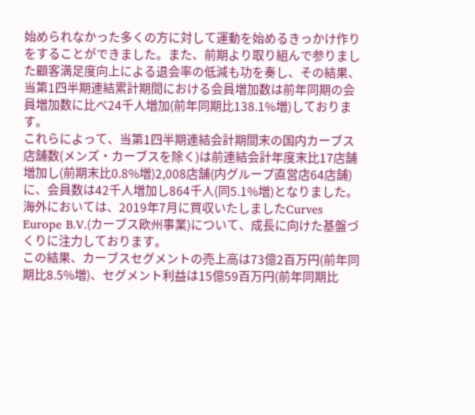始められなかった多くの方に対して運動を始めるきっかけ作りをすることができました。また、前期より取り組んで参りました顧客満足度向上による退会率の低減も功を奏し、その結果、当第1四半期連結累計期間における会員増加数は前年同期の会員増加数に比べ24千人増加(前年同期比138.1%増)しております。
これらによって、当第1四半期連結会計期間末の国内カーブス店舗数(メンズ・カーブスを除く)は前連結会計年度末比17店舗増加し(前期末比0.8%増)2,008店舗(内グループ直営店64店舗)に、会員数は42千人増加し864千人(同5.1%増)となりました。
海外においては、2019年7月に買収いたしましたCurves Europe B.V.(カーブス欧州事業)について、成長に向けた基盤づくりに注力しております。
この結果、カーブスセグメントの売上高は73億2百万円(前年同期比8.5%増)、セグメント利益は15億59百万円(前年同期比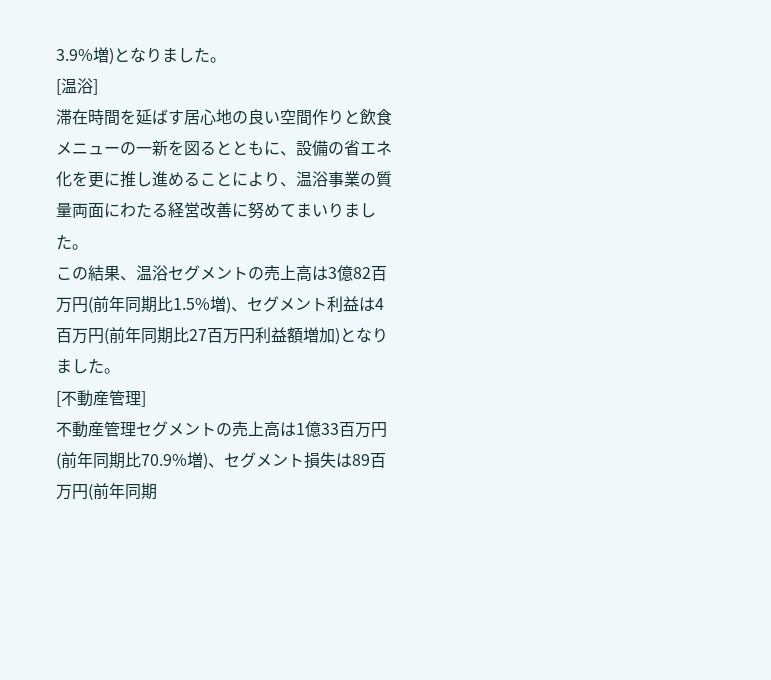3.9%増)となりました。
[温浴]
滞在時間を延ばす居心地の良い空間作りと飲食メニューの一新を図るとともに、設備の省エネ化を更に推し進めることにより、温浴事業の質量両面にわたる経営改善に努めてまいりました。
この結果、温浴セグメントの売上高は3億82百万円(前年同期比1.5%増)、セグメント利益は4百万円(前年同期比27百万円利益額増加)となりました。
[不動産管理]
不動産管理セグメントの売上高は1億33百万円(前年同期比70.9%増)、セグメント損失は89百万円(前年同期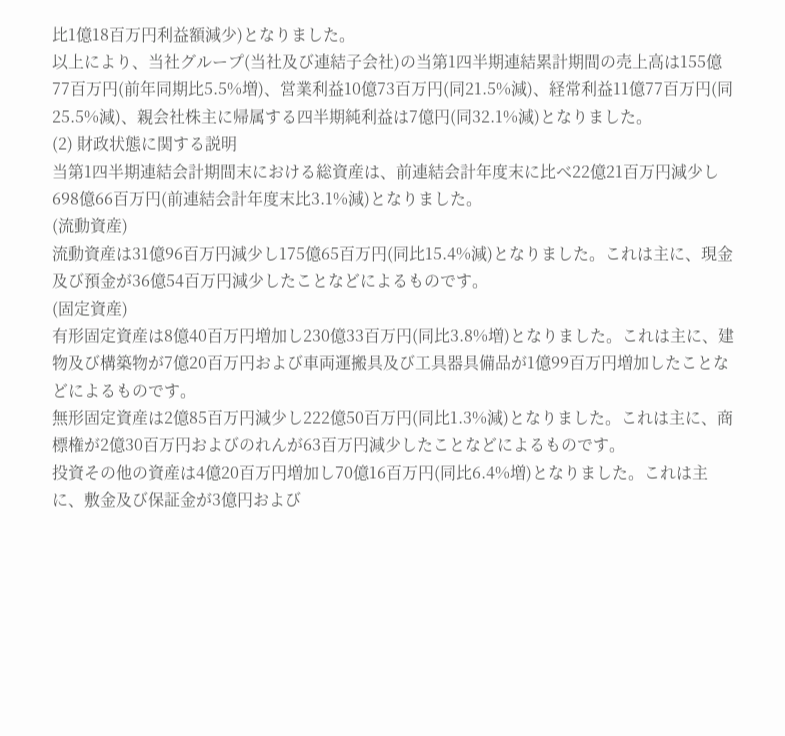比1億18百万円利益額減少)となりました。
以上により、当社グループ(当社及び連結子会社)の当第1四半期連結累計期間の売上高は155億77百万円(前年同期比5.5%増)、営業利益10億73百万円(同21.5%減)、経常利益11億77百万円(同25.5%減)、親会社株主に帰属する四半期純利益は7億円(同32.1%減)となりました。
(2) 財政状態に関する説明
当第1四半期連結会計期間末における総資産は、前連結会計年度末に比べ22億21百万円減少し698億66百万円(前連結会計年度末比3.1%減)となりました。
(流動資産)
流動資産は31億96百万円減少し175億65百万円(同比15.4%減)となりました。これは主に、現金及び預金が36億54百万円減少したことなどによるものです。
(固定資産)
有形固定資産は8億40百万円増加し230億33百万円(同比3.8%増)となりました。これは主に、建物及び構築物が7億20百万円および車両運搬具及び工具器具備品が1億99百万円増加したことなどによるものです。
無形固定資産は2億85百万円減少し222億50百万円(同比1.3%減)となりました。これは主に、商標権が2億30百万円およびのれんが63百万円減少したことなどによるものです。
投資その他の資産は4億20百万円増加し70億16百万円(同比6.4%増)となりました。これは主に、敷金及び保証金が3億円および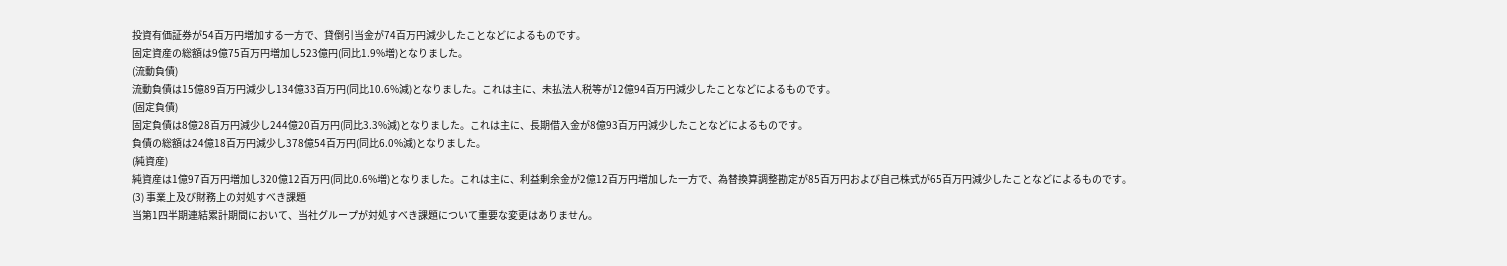投資有価証券が54百万円増加する一方で、貸倒引当金が74百万円減少したことなどによるものです。
固定資産の総額は9億75百万円増加し523億円(同比1.9%増)となりました。
(流動負債)
流動負債は15億89百万円減少し134億33百万円(同比10.6%減)となりました。これは主に、未払法人税等が12億94百万円減少したことなどによるものです。
(固定負債)
固定負債は8億28百万円減少し244億20百万円(同比3.3%減)となりました。これは主に、長期借入金が8億93百万円減少したことなどによるものです。
負債の総額は24億18百万円減少し378億54百万円(同比6.0%減)となりました。
(純資産)
純資産は1億97百万円増加し320億12百万円(同比0.6%増)となりました。これは主に、利益剰余金が2億12百万円増加した一方で、為替換算調整勘定が85百万円および自己株式が65百万円減少したことなどによるものです。
(3) 事業上及び財務上の対処すべき課題
当第1四半期連結累計期間において、当社グループが対処すべき課題について重要な変更はありません。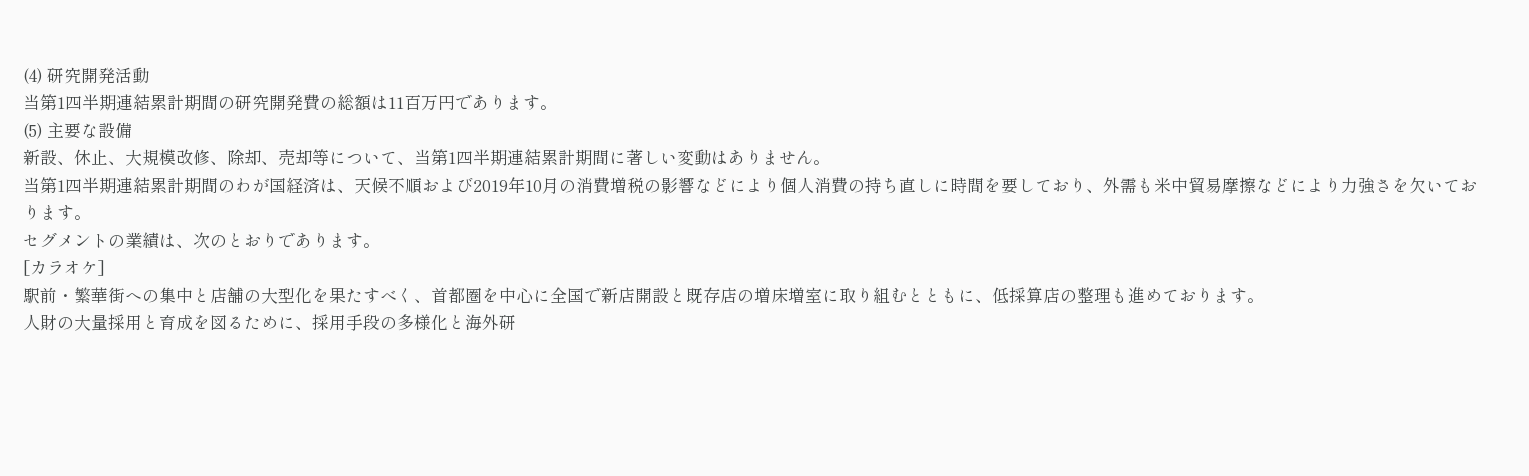(4) 研究開発活動
当第1四半期連結累計期間の研究開発費の総額は11百万円であります。
(5) 主要な設備
新設、休止、大規模改修、除却、売却等について、当第1四半期連結累計期間に著しい変動はありません。
当第1四半期連結累計期間のわが国経済は、天候不順および2019年10月の消費増税の影響などにより個人消費の持ち直しに時間を要しており、外需も米中貿易摩擦などにより力強さを欠いております。
セグメントの業績は、次のとおりであります。
[カラオケ]
駅前・繁華街への集中と店舗の大型化を果たすべく、首都圏を中心に全国で新店開設と既存店の増床増室に取り組むとともに、低採算店の整理も進めております。
人財の大量採用と育成を図るために、採用手段の多様化と海外研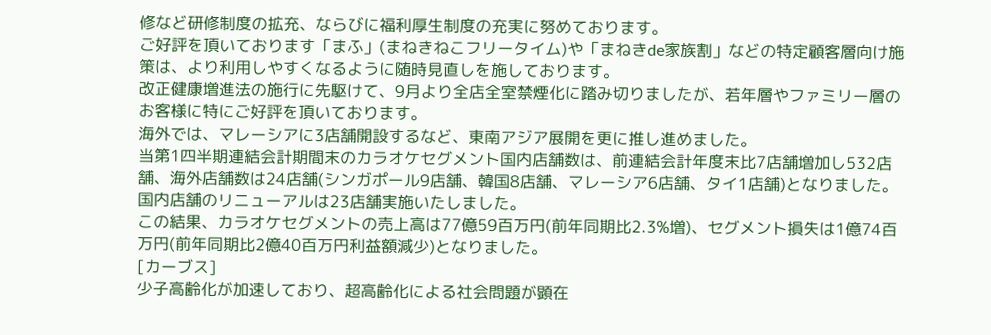修など研修制度の拡充、ならびに福利厚生制度の充実に努めております。
ご好評を頂いております「まふ」(まねきねこフリータイム)や「まねきde家族割」などの特定顧客層向け施策は、より利用しやすくなるように随時見直しを施しております。
改正健康増進法の施行に先駆けて、9月より全店全室禁煙化に踏み切りましたが、若年層やファミリー層のお客様に特にご好評を頂いております。
海外では、マレーシアに3店舗開設するなど、東南アジア展開を更に推し進めました。
当第1四半期連結会計期間末のカラオケセグメント国内店舗数は、前連結会計年度末比7店舗増加し532店舗、海外店舗数は24店舗(シンガポール9店舗、韓国8店舗、マレーシア6店舗、タイ1店舗)となりました。国内店舗のリニューアルは23店舗実施いたしました。
この結果、カラオケセグメントの売上高は77億59百万円(前年同期比2.3%増)、セグメント損失は1億74百万円(前年同期比2億40百万円利益額減少)となりました。
[カーブス]
少子高齢化が加速しており、超高齢化による社会問題が顕在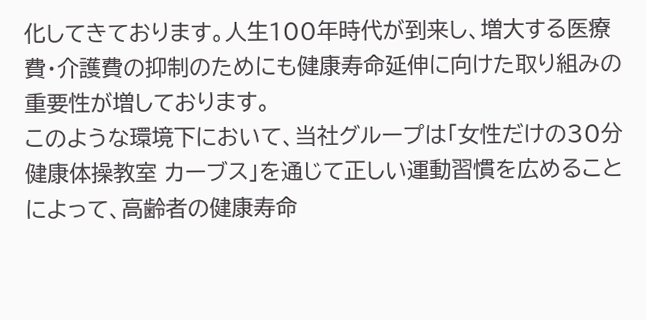化してきております。人生100年時代が到来し、増大する医療費・介護費の抑制のためにも健康寿命延伸に向けた取り組みの重要性が増しております。
このような環境下において、当社グループは「女性だけの30分健康体操教室 カーブス」を通じて正しい運動習慣を広めることによって、高齢者の健康寿命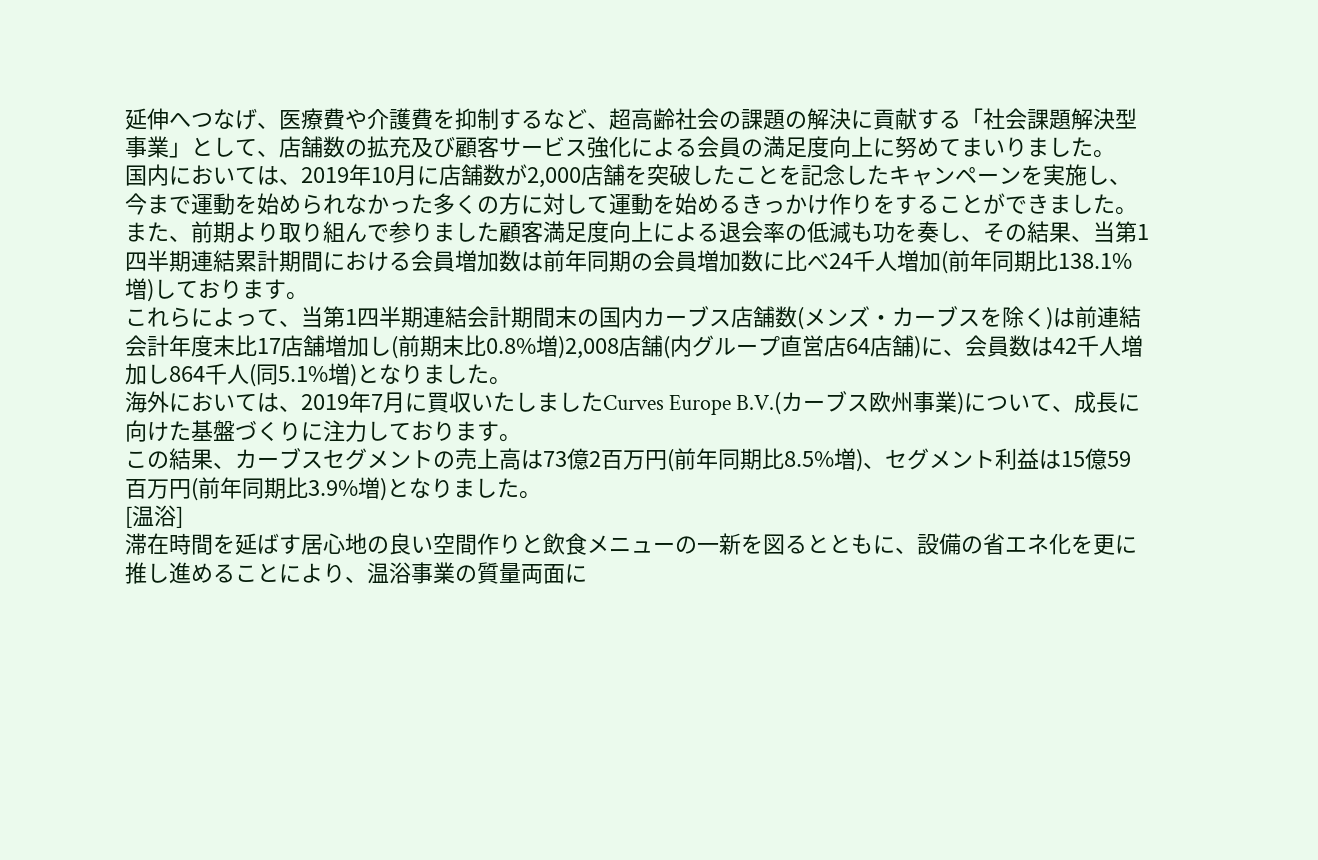延伸へつなげ、医療費や介護費を抑制するなど、超高齢社会の課題の解決に貢献する「社会課題解決型事業」として、店舗数の拡充及び顧客サービス強化による会員の満足度向上に努めてまいりました。
国内においては、2019年10月に店舗数が2,000店舗を突破したことを記念したキャンペーンを実施し、今まで運動を始められなかった多くの方に対して運動を始めるきっかけ作りをすることができました。また、前期より取り組んで参りました顧客満足度向上による退会率の低減も功を奏し、その結果、当第1四半期連結累計期間における会員増加数は前年同期の会員増加数に比べ24千人増加(前年同期比138.1%増)しております。
これらによって、当第1四半期連結会計期間末の国内カーブス店舗数(メンズ・カーブスを除く)は前連結会計年度末比17店舗増加し(前期末比0.8%増)2,008店舗(内グループ直営店64店舗)に、会員数は42千人増加し864千人(同5.1%増)となりました。
海外においては、2019年7月に買収いたしましたCurves Europe B.V.(カーブス欧州事業)について、成長に向けた基盤づくりに注力しております。
この結果、カーブスセグメントの売上高は73億2百万円(前年同期比8.5%増)、セグメント利益は15億59百万円(前年同期比3.9%増)となりました。
[温浴]
滞在時間を延ばす居心地の良い空間作りと飲食メニューの一新を図るとともに、設備の省エネ化を更に推し進めることにより、温浴事業の質量両面に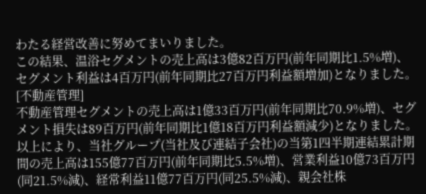わたる経営改善に努めてまいりました。
この結果、温浴セグメントの売上高は3億82百万円(前年同期比1.5%増)、セグメント利益は4百万円(前年同期比27百万円利益額増加)となりました。
[不動産管理]
不動産管理セグメントの売上高は1億33百万円(前年同期比70.9%増)、セグメント損失は89百万円(前年同期比1億18百万円利益額減少)となりました。
以上により、当社グループ(当社及び連結子会社)の当第1四半期連結累計期間の売上高は155億77百万円(前年同期比5.5%増)、営業利益10億73百万円(同21.5%減)、経常利益11億77百万円(同25.5%減)、親会社株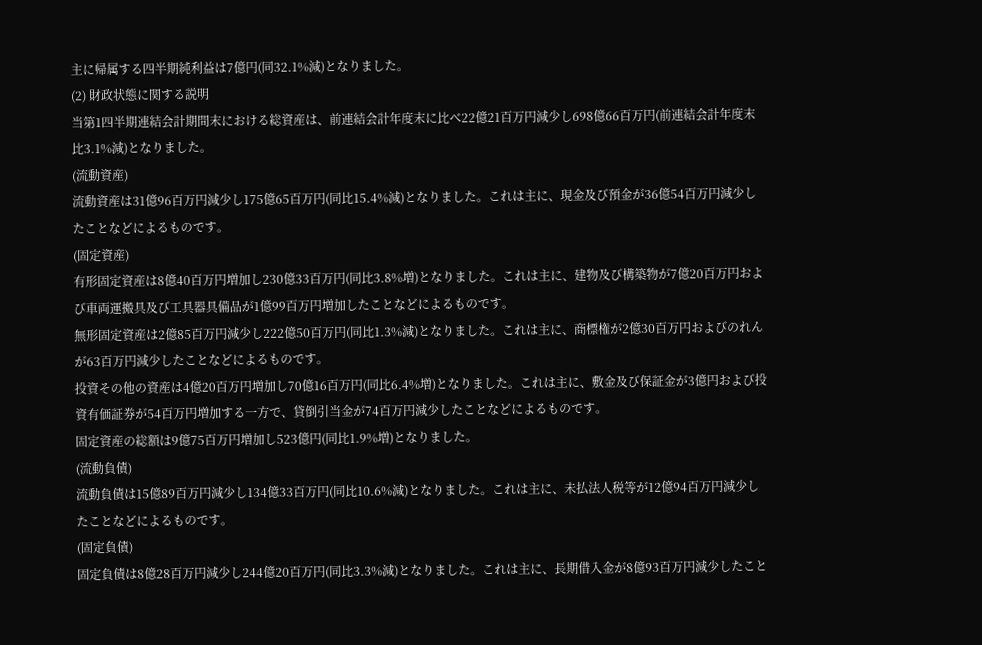主に帰属する四半期純利益は7億円(同32.1%減)となりました。
(2) 財政状態に関する説明
当第1四半期連結会計期間末における総資産は、前連結会計年度末に比べ22億21百万円減少し698億66百万円(前連結会計年度末比3.1%減)となりました。
(流動資産)
流動資産は31億96百万円減少し175億65百万円(同比15.4%減)となりました。これは主に、現金及び預金が36億54百万円減少したことなどによるものです。
(固定資産)
有形固定資産は8億40百万円増加し230億33百万円(同比3.8%増)となりました。これは主に、建物及び構築物が7億20百万円および車両運搬具及び工具器具備品が1億99百万円増加したことなどによるものです。
無形固定資産は2億85百万円減少し222億50百万円(同比1.3%減)となりました。これは主に、商標権が2億30百万円およびのれんが63百万円減少したことなどによるものです。
投資その他の資産は4億20百万円増加し70億16百万円(同比6.4%増)となりました。これは主に、敷金及び保証金が3億円および投資有価証券が54百万円増加する一方で、貸倒引当金が74百万円減少したことなどによるものです。
固定資産の総額は9億75百万円増加し523億円(同比1.9%増)となりました。
(流動負債)
流動負債は15億89百万円減少し134億33百万円(同比10.6%減)となりました。これは主に、未払法人税等が12億94百万円減少したことなどによるものです。
(固定負債)
固定負債は8億28百万円減少し244億20百万円(同比3.3%減)となりました。これは主に、長期借入金が8億93百万円減少したこと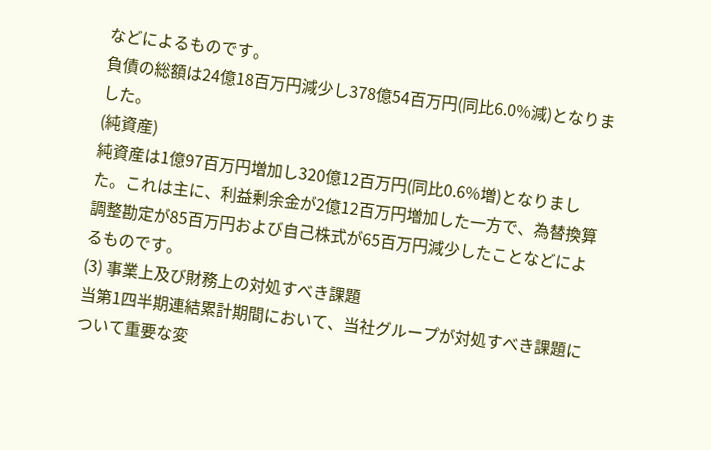などによるものです。
負債の総額は24億18百万円減少し378億54百万円(同比6.0%減)となりました。
(純資産)
純資産は1億97百万円増加し320億12百万円(同比0.6%増)となりました。これは主に、利益剰余金が2億12百万円増加した一方で、為替換算調整勘定が85百万円および自己株式が65百万円減少したことなどによるものです。
(3) 事業上及び財務上の対処すべき課題
当第1四半期連結累計期間において、当社グループが対処すべき課題について重要な変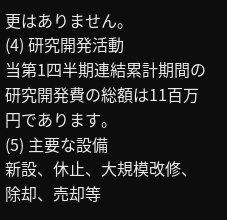更はありません。
(4) 研究開発活動
当第1四半期連結累計期間の研究開発費の総額は11百万円であります。
(5) 主要な設備
新設、休止、大規模改修、除却、売却等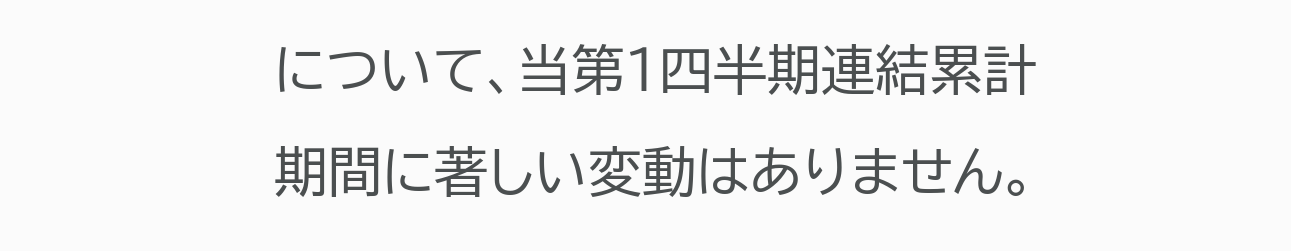について、当第1四半期連結累計期間に著しい変動はありません。